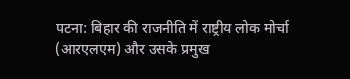पटना: बिहार की राजनीति में राष्ट्रीय लोक मोर्चा (आरएलएम) और उसके प्रमुख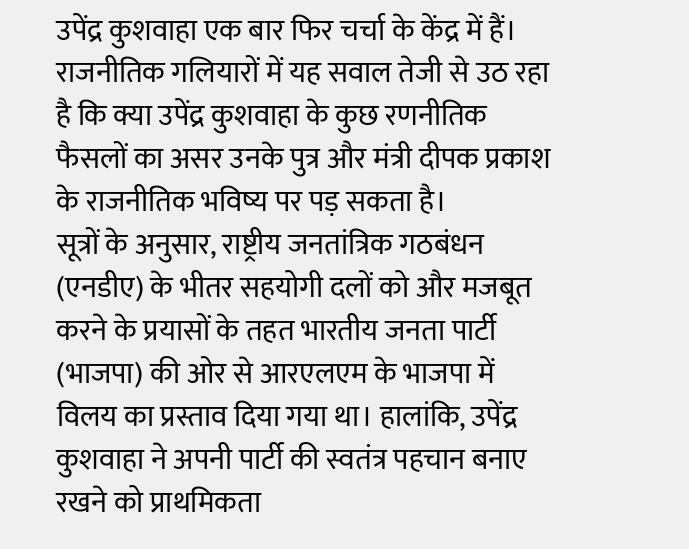उपेंद्र कुशवाहा एक बार फिर चर्चा के केंद्र में हैं। राजनीतिक गलियारों में यह सवाल तेजी से उठ रहा है कि क्या उपेंद्र कुशवाहा के कुछ रणनीतिक फैसलों का असर उनके पुत्र और मंत्री दीपक प्रकाश के राजनीतिक भविष्य पर पड़ सकता है।
सूत्रों के अनुसार, राष्ट्रीय जनतांत्रिक गठबंधन (एनडीए) के भीतर सहयोगी दलों को और मजबूत करने के प्रयासों के तहत भारतीय जनता पार्टी (भाजपा) की ओर से आरएलएम के भाजपा में विलय का प्रस्ताव दिया गया था। हालांकि, उपेंद्र कुशवाहा ने अपनी पार्टी की स्वतंत्र पहचान बनाए रखने को प्राथमिकता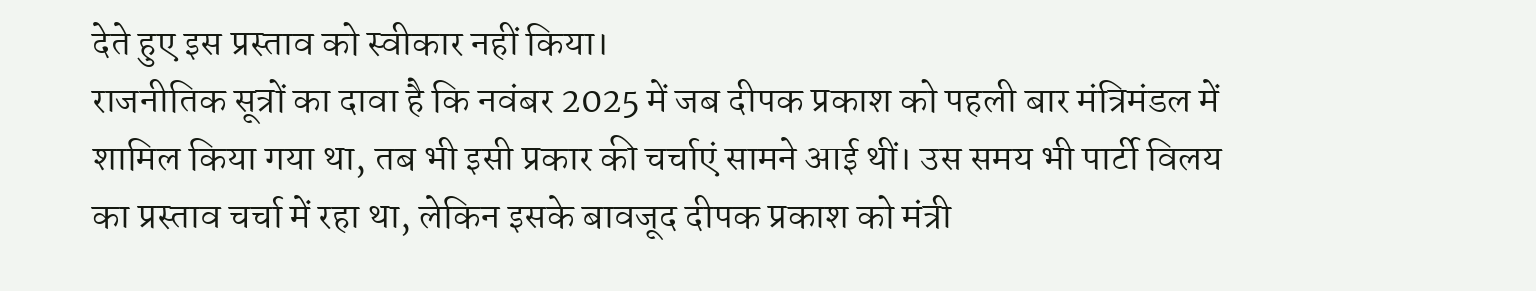देते हुए इस प्रस्ताव को स्वीकार नहीं किया।
राजनीतिक सूत्रों का दावा है कि नवंबर 2025 में जब दीपक प्रकाश को पहली बार मंत्रिमंडल में शामिल किया गया था, तब भी इसी प्रकार की चर्चाएं सामने आई थीं। उस समय भी पार्टी विलय का प्रस्ताव चर्चा में रहा था, लेकिन इसके बावजूद दीपक प्रकाश को मंत्री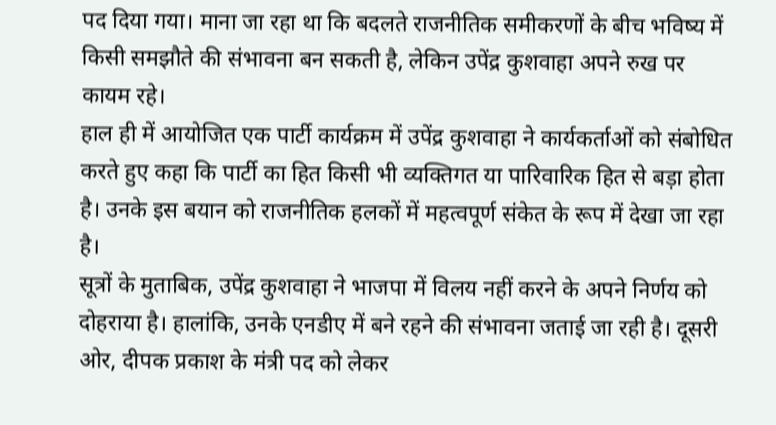पद दिया गया। माना जा रहा था कि बदलते राजनीतिक समीकरणों के बीच भविष्य में किसी समझौते की संभावना बन सकती है, लेकिन उपेंद्र कुशवाहा अपने रुख पर कायम रहे।
हाल ही में आयोजित एक पार्टी कार्यक्रम में उपेंद्र कुशवाहा ने कार्यकर्ताओं को संबोधित करते हुए कहा कि पार्टी का हित किसी भी व्यक्तिगत या पारिवारिक हित से बड़ा होता है। उनके इस बयान को राजनीतिक हलकों में महत्वपूर्ण संकेत के रूप में देखा जा रहा है।
सूत्रों के मुताबिक, उपेंद्र कुशवाहा ने भाजपा में विलय नहीं करने के अपने निर्णय को दोहराया है। हालांकि, उनके एनडीए में बने रहने की संभावना जताई जा रही है। दूसरी ओर, दीपक प्रकाश के मंत्री पद को लेकर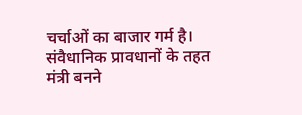चर्चाओं का बाजार गर्म है। संवैधानिक प्रावधानों के तहत मंत्री बनने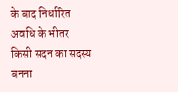के बाद निर्धारित अवधि के भीतर किसी सदन का सदस्य बनना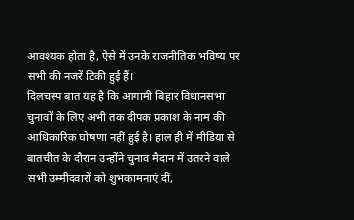आवश्यक होता है, ऐसे में उनके राजनीतिक भविष्य पर सभी की नजरें टिकी हुई हैं।
दिलचस्प बात यह है कि आगामी बिहार विधानसभा चुनावों के लिए अभी तक दीपक प्रकाश के नाम की आधिकारिक घोषणा नहीं हुई है। हाल ही में मीडिया से बातचीत के दौरान उन्होंने चुनाव मैदान में उतरने वाले सभी उम्मीदवारों को शुभकामनाएं दीं,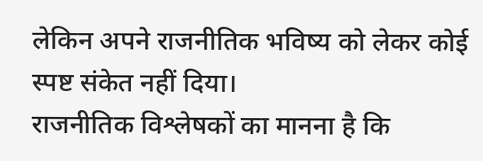लेकिन अपने राजनीतिक भविष्य को लेकर कोई स्पष्ट संकेत नहीं दिया।
राजनीतिक विश्लेषकों का मानना है कि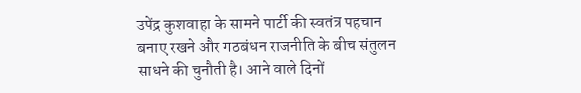उपेंद्र कुशवाहा के सामने पार्टी की स्वतंत्र पहचान बनाए रखने और गठबंधन राजनीति के बीच संतुलन साधने की चुनौती है। आने वाले दिनों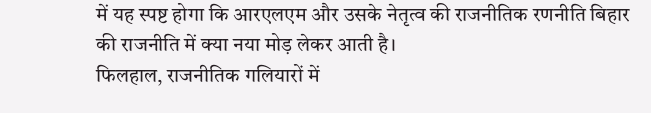में यह स्पष्ट होगा कि आरएलएम और उसके नेतृत्व की राजनीतिक रणनीति बिहार की राजनीति में क्या नया मोड़ लेकर आती है।
फिलहाल, राजनीतिक गलियारों में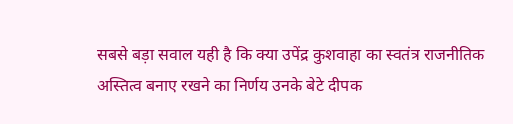सबसे बड़ा सवाल यही है कि क्या उपेंद्र कुशवाहा का स्वतंत्र राजनीतिक अस्तित्व बनाए रखने का निर्णय उनके बेटे दीपक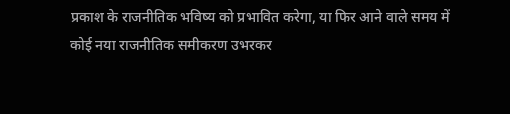प्रकाश के राजनीतिक भविष्य को प्रभावित करेगा, या फिर आने वाले समय में कोई नया राजनीतिक समीकरण उभरकर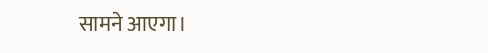सामने आएगा।